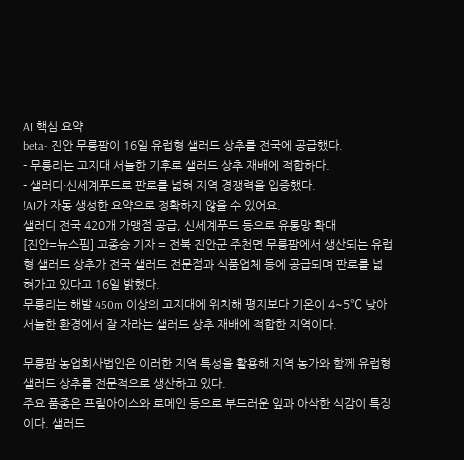AI 핵심 요약
beta- 진안 무릉팜이 16일 유럽형 샐러드 상추를 전국에 공급했다.
- 무릉리는 고지대 서늘한 기후로 샐러드 상추 재배에 적합하다.
- 샐러디·신세계푸드로 판로를 넓혀 지역 경쟁력을 입증했다.
!AI가 자동 생성한 요약으로 정확하지 않을 수 있어요.
샐러디 전국 420개 가맹점 공급, 신세계푸드 등으로 유통망 확대
[진안=뉴스핌] 고종승 기자 = 전북 진안군 주천면 무릉팜에서 생산되는 유럽형 샐러드 상추가 전국 샐러드 전문점과 식품업체 등에 공급되며 판로를 넓혀가고 있다고 16일 밝혔다.
무릉리는 해발 450m 이상의 고지대에 위치해 평지보다 기온이 4~5℃ 낮아 서늘한 환경에서 잘 자라는 샐러드 상추 재배에 적합한 지역이다.

무릉팜 농업회사법인은 이러한 지역 특성을 활용해 지역 농가와 함께 유럽형 샐러드 상추를 전문적으로 생산하고 있다.
주요 품종은 프릴아이스와 로메인 등으로 부드러운 잎과 아삭한 식감이 특징이다. 샐러드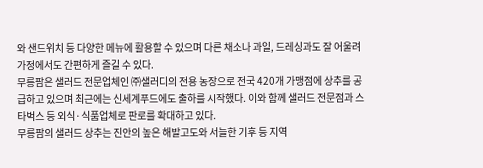와 샌드위치 등 다양한 메뉴에 활용할 수 있으며 다른 채소나 과일, 드레싱과도 잘 어울려 가정에서도 간편하게 즐길 수 있다.
무릉팜은 샐러드 전문업체인 ㈜샐러디의 전용 농장으로 전국 420개 가맹점에 상추를 공급하고 있으며 최근에는 신세계푸드에도 출하를 시작했다. 이와 함께 샐러드 전문점과 스타벅스 등 외식·식품업체로 판로를 확대하고 있다.
무릉팜의 샐러드 상추는 진안의 높은 해발고도와 서늘한 기후 등 지역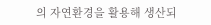의 자연환경을 활용해 생산되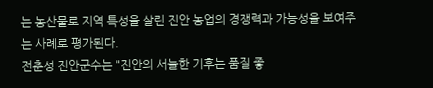는 농산물로 지역 특성을 살린 진안 농업의 경쟁력과 가능성을 보여주는 사례로 평가된다.
전춘성 진안군수는 "진안의 서늘한 기후는 품질 좋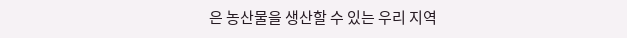은 농산물을 생산할 수 있는 우리 지역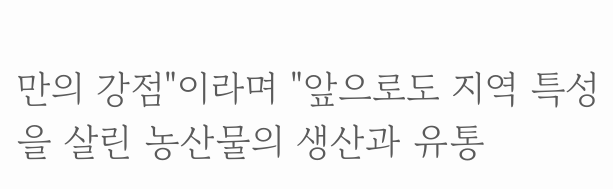만의 강점"이라며 "앞으로도 지역 특성을 살린 농산물의 생산과 유통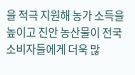을 적극 지원해 농가 소득을 높이고 진안 농산물이 전국 소비자들에게 더욱 많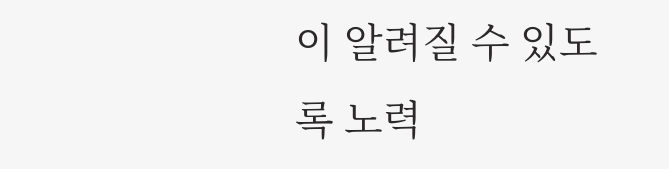이 알려질 수 있도록 노력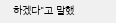하겠다"고 말했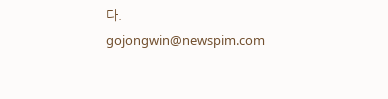다.
gojongwin@newspim.com